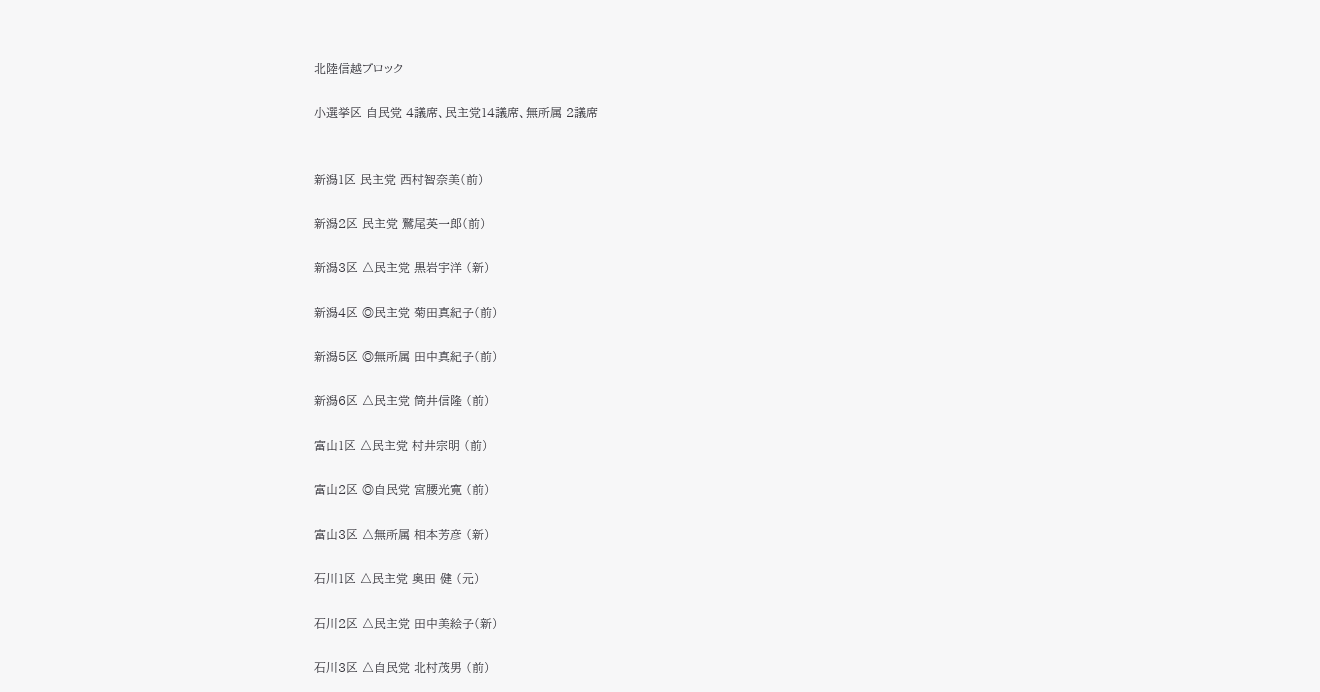北陸信越ブロック

小選挙区 自民党 4議席、民主党14議席、無所属 2議席


新潟1区 民主党 西村智奈美(前)

新潟2区 民主党 鷲尾英一郎(前)

新潟3区 △民主党 黒岩宇洋 (新)

新潟4区 ◎民主党 菊田真紀子(前)

新潟5区 ◎無所属 田中真紀子(前)

新潟6区 △民主党 筒井信隆 (前)

富山1区 △民主党 村井宗明 (前)

富山2区 ◎自民党 宮腰光寛 (前)

富山3区 △無所属 相本芳彦 (新)

石川1区 △民主党 奥田 健 (元)

石川2区 △民主党 田中美絵子(新)

石川3区 △自民党 北村茂男 (前)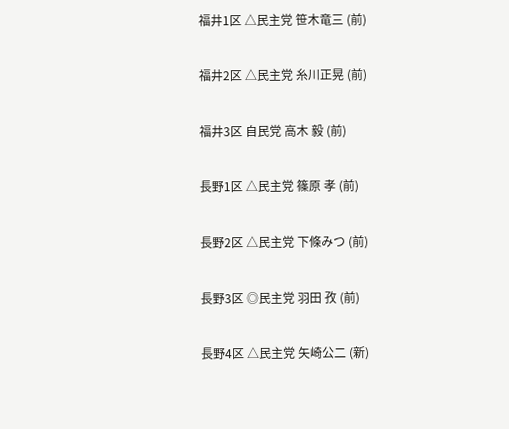福井1区 △民主党 笹木竜三 (前)

福井2区 △民主党 糸川正晃 (前)

福井3区 自民党 高木 毅 (前)

長野1区 △民主党 篠原 孝 (前)

長野2区 △民主党 下條みつ (前)

長野3区 ◎民主党 羽田 孜 (前)

長野4区 △民主党 矢崎公二 (新)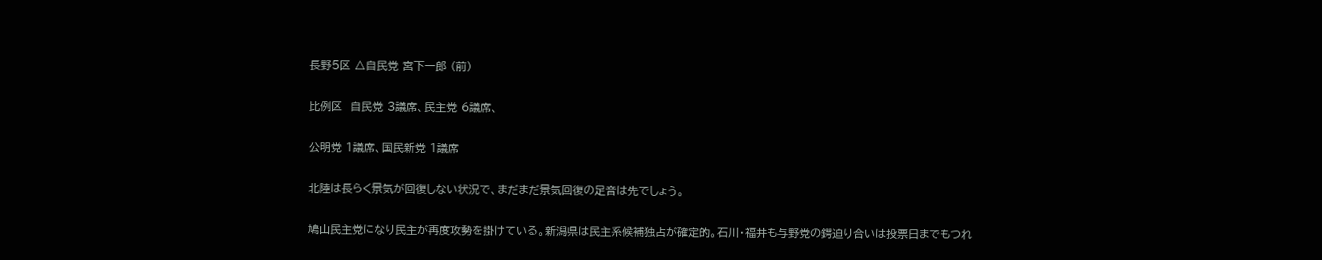長野5区 △自民党 宮下一郎 (前)

比例区  自民党 3議席、民主党 6議席、

公明党 1議席、国民新党 1議席

北陸は長らく景気が回復しない状況で、まだまだ景気回復の足音は先でしょう。

鳩山民主党になり民主が再度攻勢を掛けている。新潟県は民主系候補独占が確定的。石川・福井も与野党の鍔迫り合いは投票日までもつれ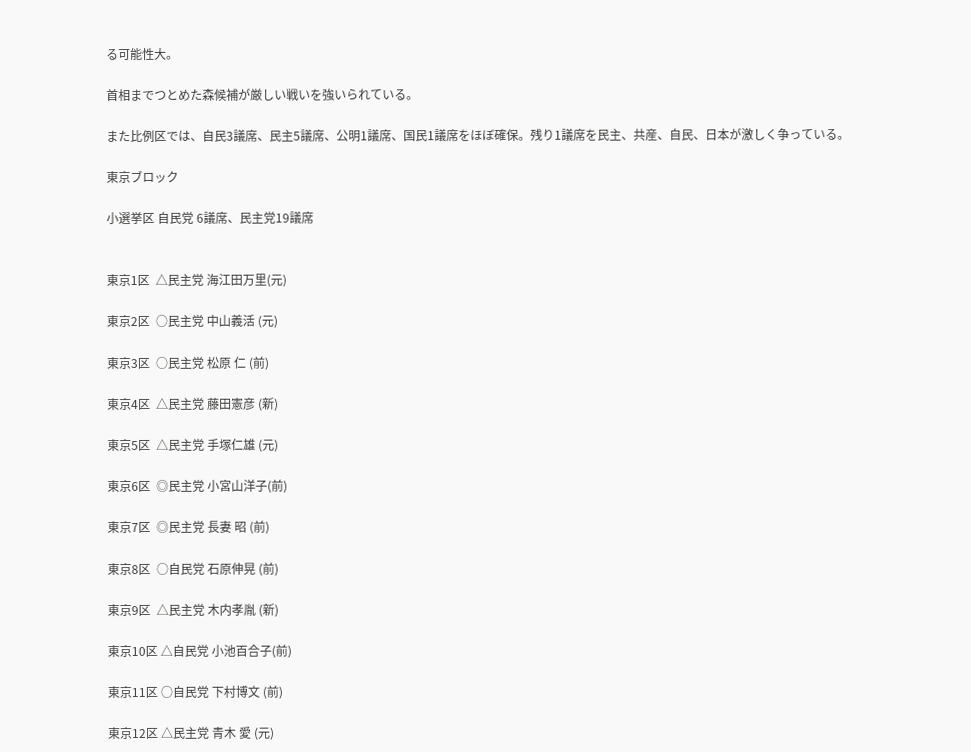る可能性大。

首相までつとめた森候補が厳しい戦いを強いられている。

また比例区では、自民3議席、民主5議席、公明1議席、国民1議席をほぼ確保。残り1議席を民主、共産、自民、日本が激しく争っている。

東京ブロック

小選挙区 自民党 6議席、民主党19議席


東京1区  △民主党 海江田万里(元)

東京2区  ○民主党 中山義活 (元)

東京3区  ○民主党 松原 仁 (前)

東京4区  △民主党 藤田憲彦 (新)

東京5区  △民主党 手塚仁雄 (元)

東京6区  ◎民主党 小宮山洋子(前)

東京7区  ◎民主党 長妻 昭 (前)

東京8区  ○自民党 石原伸晃 (前)

東京9区  △民主党 木内孝胤 (新)

東京10区 △自民党 小池百合子(前)

東京11区 ○自民党 下村博文 (前)

東京12区 △民主党 青木 愛 (元)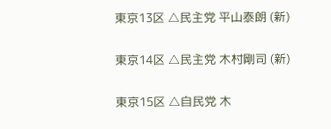東京13区 △民主党 平山泰朗 (新)

東京14区 △民主党 木村剛司 (新)

東京15区 △自民党 木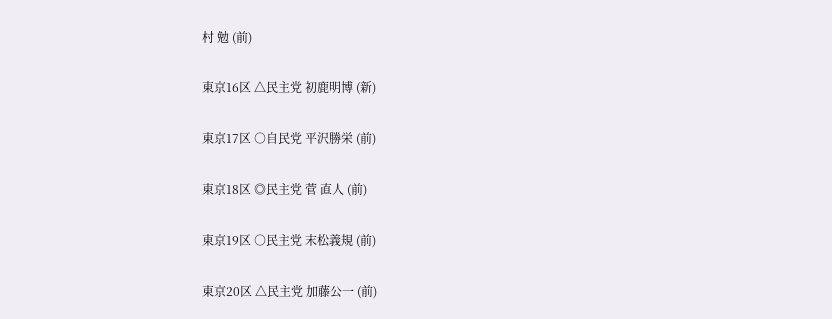村 勉 (前)

東京16区 △民主党 初鹿明博 (新)

東京17区 ○自民党 平沢勝栄 (前)

東京18区 ◎民主党 菅 直人 (前)

東京19区 ○民主党 末松義規 (前)

東京20区 △民主党 加藤公一 (前)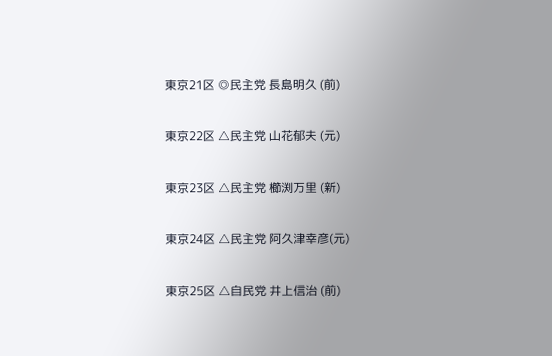東京21区 ◎民主党 長島明久 (前)

東京22区 △民主党 山花郁夫 (元)

東京23区 △民主党 櫛渕万里 (新)

東京24区 △民主党 阿久津幸彦(元)

東京25区 △自民党 井上信治 (前)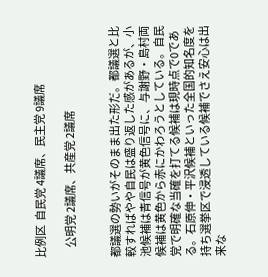比例区  自民党 4議席、民主党 9議席

     公明党 2議席、共産党 2議席


都議選の勢いがそのまま出た形だ。都議選と比較すればやや自民は盛り返した感があるが、小池候補は青信号が黄色信号に、与謝野・島村両候補は黄色から赤にかわろうとしている。自民党で明確な当確を打てる候補は現時点で0である。石原伸・平沢候補といった全国的知名度を持ち選挙区で浸透している候補でさえ安心は出来な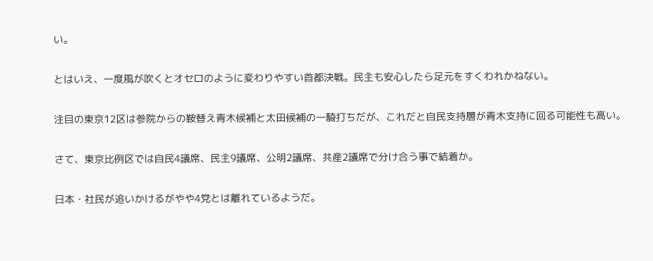い。

とはいえ、一度風が吹くとオセロのように変わりやすい首都決戦。民主も安心したら足元をすくわれかねない。

注目の東京12区は参院からの鞍替え青木候補と太田候補の一騎打ちだが、これだと自民支持層が青木支持に回る可能性も高い。

さて、東京比例区では自民4議席、民主9議席、公明2議席、共産2議席で分け合う事で結着か。

日本・社民が追いかけるがやや4党とは離れているようだ。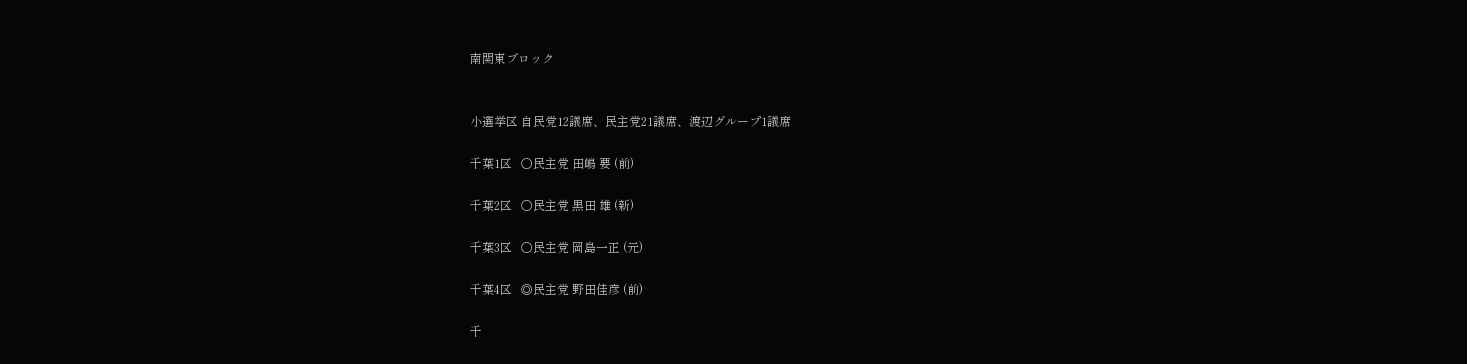南関東ブロック


小選挙区 自民党12議席、民主党21議席、渡辺グループ1議席

千葉1区   ○民主党 田嶋 要 (前)

千葉2区   ○民主党 黒田 雄 (新)

千葉3区   ○民主党 岡島一正 (元)

千葉4区   ◎民主党 野田佳彦 (前)

千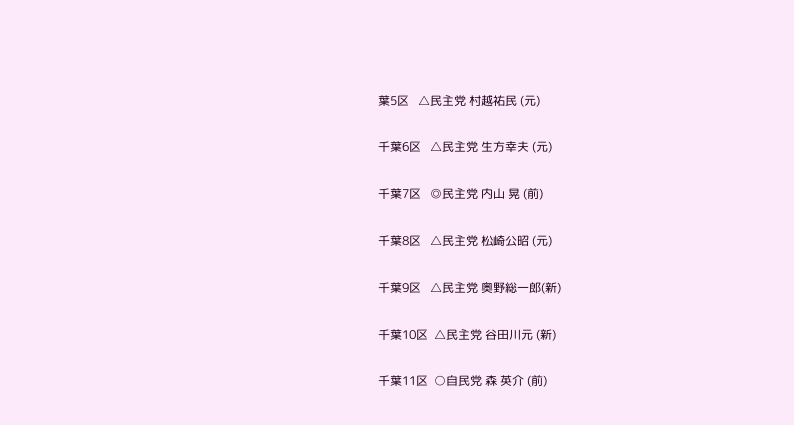葉5区   △民主党 村越祐民 (元)

千葉6区   △民主党 生方幸夫 (元)

千葉7区   ◎民主党 内山 晃 (前)

千葉8区   △民主党 松崎公昭 (元)

千葉9区   △民主党 奥野総一郎(新)

千葉10区  △民主党 谷田川元 (新)

千葉11区  ○自民党 森 英介 (前)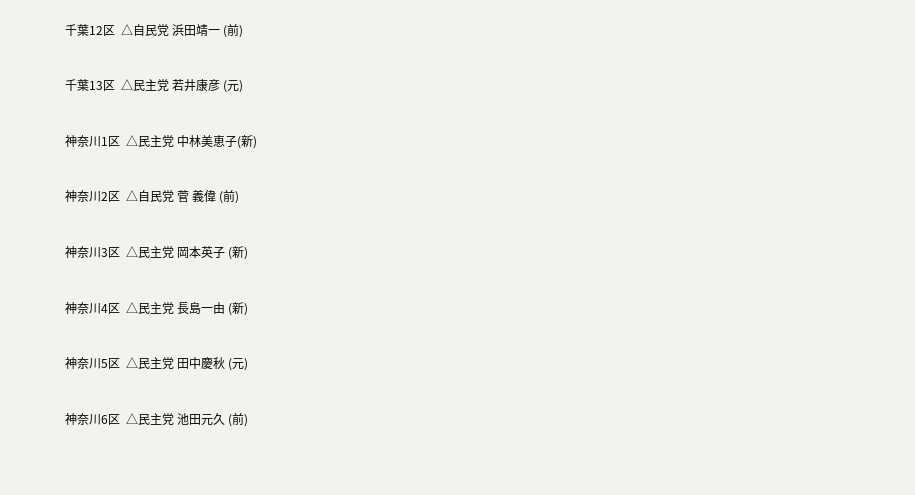千葉12区  △自民党 浜田靖一 (前)

千葉13区  △民主党 若井康彦 (元)

神奈川1区  △民主党 中林美恵子(新)

神奈川2区  △自民党 菅 義偉 (前)

神奈川3区  △民主党 岡本英子 (新)

神奈川4区  △民主党 長島一由 (新)

神奈川5区  △民主党 田中慶秋 (元)

神奈川6区  △民主党 池田元久 (前)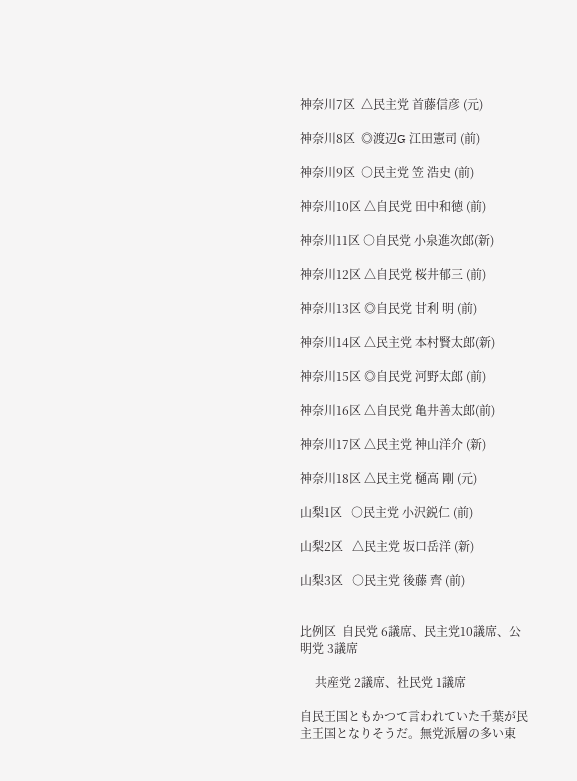神奈川7区  △民主党 首藤信彦 (元)

神奈川8区  ◎渡辺G 江田憲司 (前)

神奈川9区  ○民主党 笠 浩史 (前)

神奈川10区 △自民党 田中和徳 (前)

神奈川11区 ○自民党 小泉進次郎(新)

神奈川12区 △自民党 桜井郁三 (前)

神奈川13区 ◎自民党 甘利 明 (前)

神奈川14区 △民主党 本村賢太郎(新)

神奈川15区 ◎自民党 河野太郎 (前)

神奈川16区 △自民党 亀井善太郎(前)

神奈川17区 △民主党 神山洋介 (新)

神奈川18区 △民主党 樋高 剛 (元)

山梨1区   ○民主党 小沢鋭仁 (前)

山梨2区   △民主党 坂口岳洋 (新)

山梨3区   ○民主党 後藤 齊 (前)


比例区  自民党 6議席、民主党10議席、公明党 3議席

     共産党 2議席、社民党 1議席

自民王国ともかつて言われていた千葉が民主王国となりそうだ。無党派層の多い東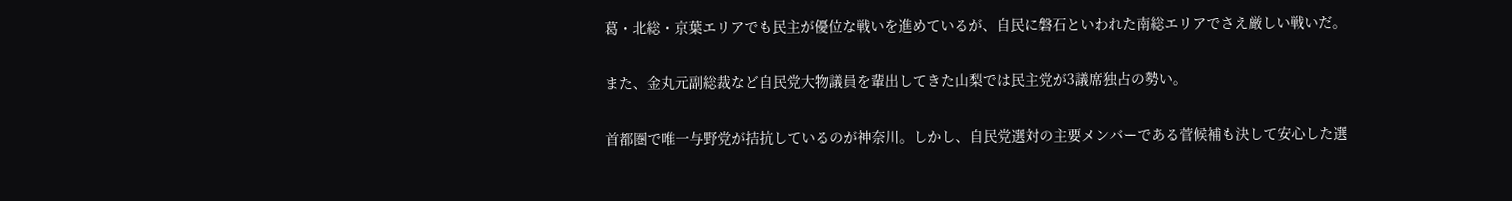葛・北総・京葉エリアでも民主が優位な戦いを進めているが、自民に磐石といわれた南総エリアでさえ厳しい戦いだ。

また、金丸元副総裁など自民党大物議員を輩出してきた山梨では民主党が3議席独占の勢い。

首都圏で唯一与野党が拮抗しているのが神奈川。しかし、自民党選対の主要メンバーである菅候補も決して安心した選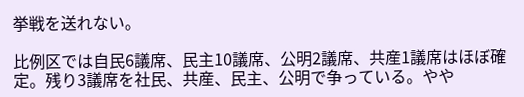挙戦を送れない。

比例区では自民6議席、民主10議席、公明2議席、共産1議席はほぼ確定。残り3議席を社民、共産、民主、公明で争っている。やや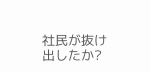社民が抜け出したか?